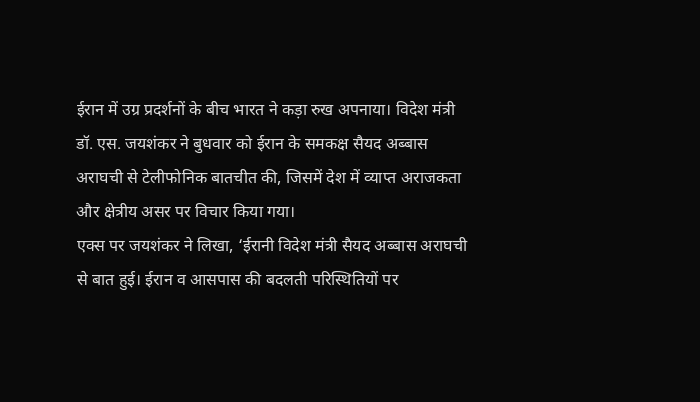ईरान में उग्र प्रदर्शनों के बीच भारत ने कड़ा रुख अपनाया। विदेश मंत्री डॉ. एस. जयशंकर ने बुधवार को ईरान के समकक्ष सैयद अब्बास अराघची से टेलीफोनिक बातचीत की, जिसमें देश में व्याप्त अराजकता और क्षेत्रीय असर पर विचार किया गया।
एक्स पर जयशंकर ने लिखा, ‘ईरानी विदेश मंत्री सैयद अब्बास अराघची से बात हुई। ईरान व आसपास की बदलती परिस्थितियों पर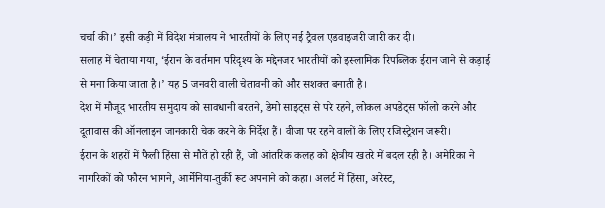चर्चा की।’ इसी कड़ी में विदेश मंत्रालय ने भारतीयों के लिए नई ट्रैवल एडवाइजरी जारी कर दी।
सलाह में चेताया गया, ‘ईरान के वर्तमान परिदृश्य के मद्देनजर भारतीयों को इस्लामिक रिपब्लिक ईरान जाने से कड़ाई से मना किया जाता है।’ यह 5 जनवरी वाली चेतावनी को और सशक्त बनाती है।
देश में मौजूद भारतीय समुदाय को सावधानी बरतने, डेमो साइट्स से परे रहने, लोकल अपडेट्स फॉलो करने और दूतावास की ऑनलाइन जानकारी चेक करने के निर्देश हैं। वीजा पर रहने वालों के लिए रजिस्ट्रेशन जरूरी।
ईरान के शहरों में फैली हिंसा से मौतें हो रही हैं, जो आंतरिक कलह को क्षेत्रीय खतरे में बदल रही है। अमेरिका ने नागरिकों को फौरन भागने, आर्मेनिया-तुर्की रूट अपनाने को कहा। अलर्ट में हिंसा, अरेस्ट,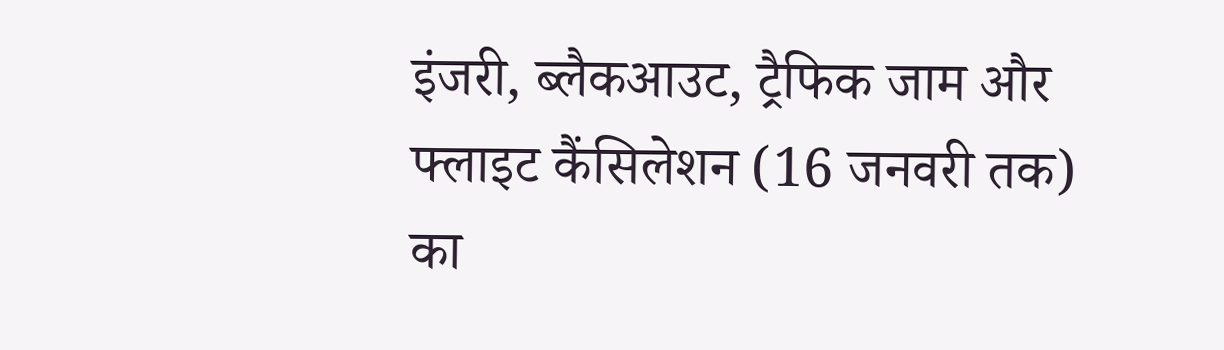इंजरी, ब्लैकआउट, ट्रैफिक जाम और फ्लाइट कैंसिलेशन (16 जनवरी तक) का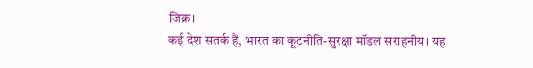जिक्र।
कई देश सतर्क हैं, भारत का कूटनीति-सुरक्षा मॉडल सराहनीय। यह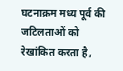घटनाक्रम मध्य पूर्व की जटिलताओं को रेखांकित करता है,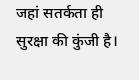जहां सतर्कता ही सुरक्षा की कुंजी है।